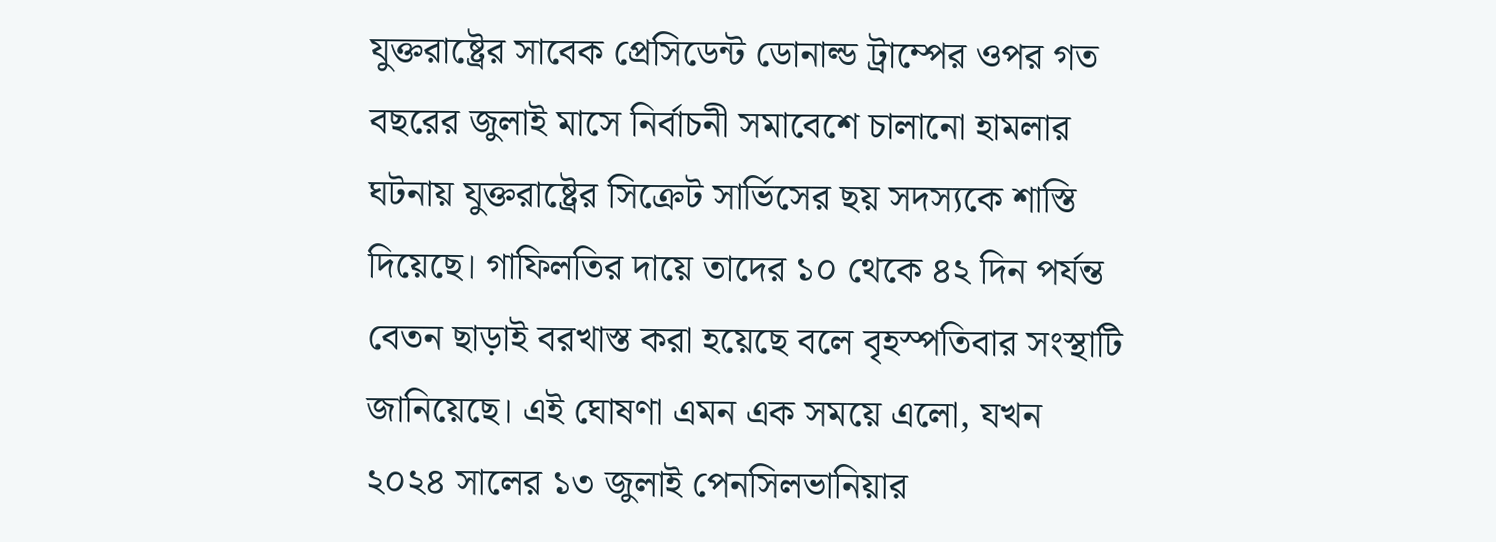যুক্তরাষ্ট্রের সাবেক প্রেসিডেন্ট ডোনাল্ড ট্রাম্পের ওপর গত বছরের জুলাই মাসে নির্বাচনী সমাবেশে চালানো হামলার ঘটনায় যুক্তরাষ্ট্রের সিক্রেট সার্ভিসের ছয় সদস্যকে শাস্তি দিয়েছে। গাফিলতির দায়ে তাদের ১০ থেকে ৪২ দিন পর্যন্ত বেতন ছাড়াই বরখাস্ত করা হয়েছে বলে বৃহস্পতিবার সংস্থাটি জানিয়েছে। এই ঘোষণা এমন এক সময়ে এলো, যখন ২০২৪ সালের ১৩ জুলাই পেনসিলভানিয়ার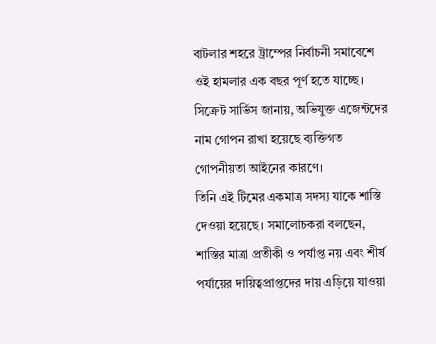বাটলার শহরে ট্রাম্পের নির্বাচনী সমাবেশে ওই হামলার এক বছর পূর্ণ হতে যাচ্ছে।
সিক্রেট সার্ভিস জানায়, অভিযুক্ত এজেন্টদের নাম গোপন রাখা হয়েছে ব্যক্তিগত গোপনীয়তা আইনের কারণে।
তিনি এই টিমের একমাত্র সদস্য যাকে শাস্তি দেওয়া হয়েছে। সমালোচকরা বলছেন, শাস্তির মাত্রা প্রতীকী ও পর্যাপ্ত নয় এবং শীর্ষ পর্যায়ের দায়িত্বপ্রাপ্তদের দায় এড়িয়ে যাওয়া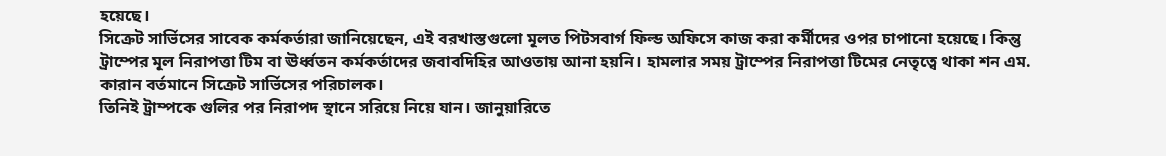হয়েছে।
সিক্রেট সার্ভিসের সাবেক কর্মকর্তারা জানিয়েছেন, এই বরখাস্তগুলো মূলত পিটসবার্গ ফিল্ড অফিসে কাজ করা কর্মীদের ওপর চাপানো হয়েছে। কিন্তু ট্রাম্পের মূল নিরাপত্তা টিম বা ঊর্ধ্বতন কর্মকর্তাদের জবাবদিহির আওতায় আনা হয়নি। হামলার সময় ট্রাম্পের নিরাপত্তা টিমের নেতৃত্বে থাকা শন এম. কারান বর্তমানে সিক্রেট সার্ভিসের পরিচালক।
তিনিই ট্রাম্পকে গুলির পর নিরাপদ স্থানে সরিয়ে নিয়ে যান। জানুয়ারিতে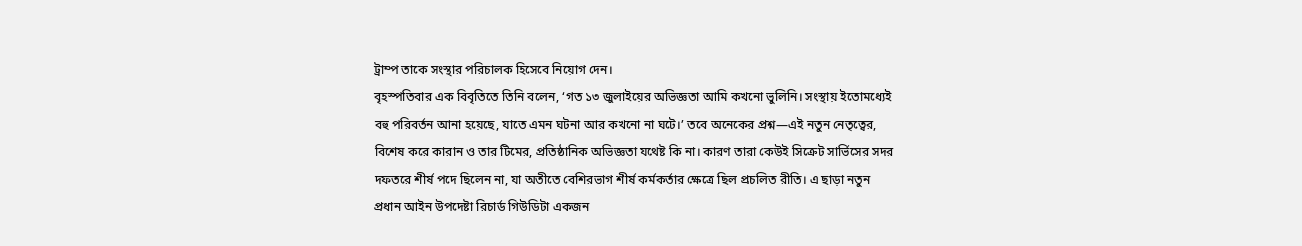ট্রাম্প তাকে সংস্থার পরিচালক হিসেবে নিয়োগ দেন।
বৃহস্পতিবার এক বিবৃতিতে তিনি বলেন, ‘গত ১৩ জুলাইয়ের অভিজ্ঞতা আমি কখনো ভুলিনি। সংস্থায় ইতোমধ্যেই বহু পরিবর্তন আনা হয়েছে, যাতে এমন ঘটনা আর কখনো না ঘটে।’ তবে অনেকের প্রশ্ন—এই নতুন নেতৃত্বের, বিশেষ করে কারান ও তার টিমের, প্রতিষ্ঠানিক অভিজ্ঞতা যথেষ্ট কি না। কারণ তারা কেউই সিক্রেট সার্ভিসের সদর দফতরে শীর্ষ পদে ছিলেন না, যা অতীতে বেশিরভাগ শীর্ষ কর্মকর্তার ক্ষেত্রে ছিল প্রচলিত রীতি। এ ছাড়া নতুন প্রধান আইন উপদেষ্টা রিচার্ড গিউডিটা একজন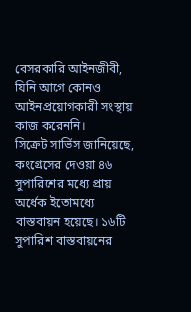বেসরকারি আইনজীবী, যিনি আগে কোনও আইনপ্রয়োগকারী সংস্থায় কাজ করেননি।
সিক্রেট সার্ভিস জানিয়েছে, কংগ্রেসের দেওয়া ৪৬ সুপারিশের মধ্যে প্রায় অর্ধেক ইতোমধ্যে বাস্তবায়ন হয়েছে। ১৬টি সুপারিশ বাস্তবায়নের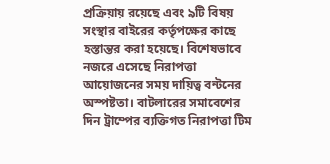প্রক্রিয়ায় রয়েছে এবং ৯টি বিষয় সংস্থার বাইরের কর্তৃপক্ষের কাছে হস্তান্তর করা হয়েছে। বিশেষভাবে নজরে এসেছে নিরাপত্তা আয়োজনের সময় দায়িত্ব বন্টনের অস্পষ্টতা। বাটলারের সমাবেশের দিন ট্রাম্পের ব্যক্তিগত নিরাপত্তা টিম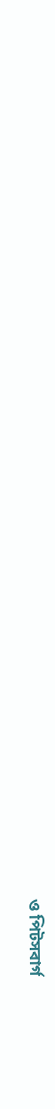ও পিটসবার্গ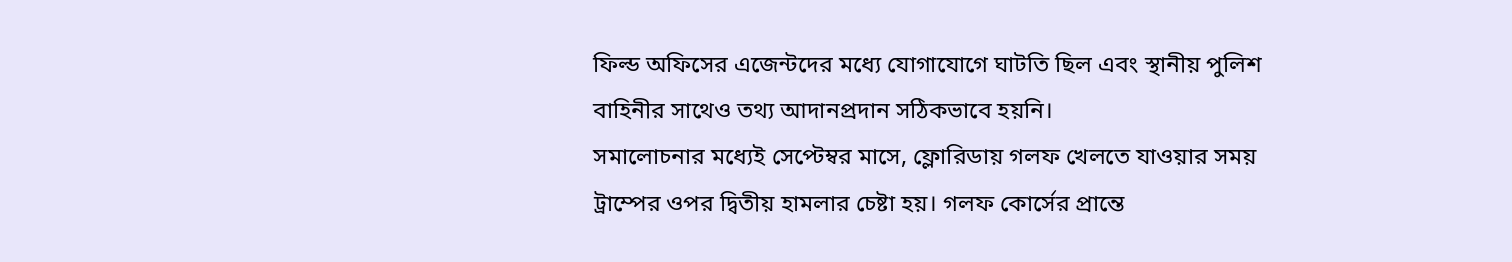ফিল্ড অফিসের এজেন্টদের মধ্যে যোগাযোগে ঘাটতি ছিল এবং স্থানীয় পুলিশ বাহিনীর সাথেও তথ্য আদানপ্রদান সঠিকভাবে হয়নি।
সমালোচনার মধ্যেই সেপ্টেম্বর মাসে, ফ্লোরিডায় গলফ খেলতে যাওয়ার সময় ট্রাম্পের ওপর দ্বিতীয় হামলার চেষ্টা হয়। গলফ কোর্সের প্রান্তে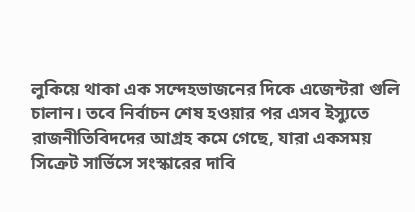লুকিয়ে থাকা এক সন্দেহভাজনের দিকে এজেন্টরা গুলি চালান। তবে নির্বাচন শেষ হওয়ার পর এসব ইস্যুতে রাজনীতিবিদদের আগ্রহ কমে গেছে, যারা একসময় সিক্রেট সার্ভিসে সংস্কারের দাবি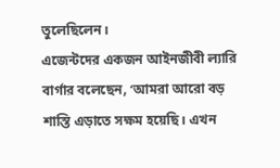তুলেছিলেন।
এজেন্টদের একজন আইনজীবী ল্যারি বার্গার বলেছেন, ‘আমরা আরো বড় শাস্তি এড়াতে সক্ষম হয়েছি। এখন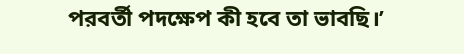পরবর্তী পদক্ষেপ কী হবে তা ভাবছি।’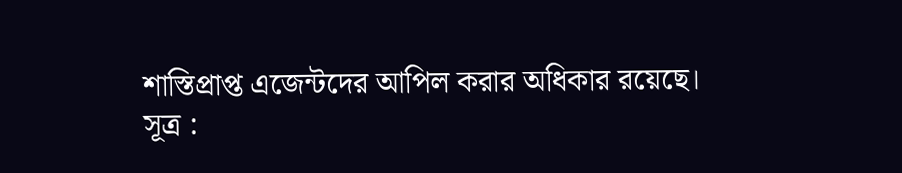শাস্তিপ্রাপ্ত এজেন্টদের আপিল করার অধিকার রয়েছে।
সূত্র :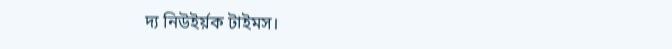দ্য নিউইর্য়ক টাইমস।